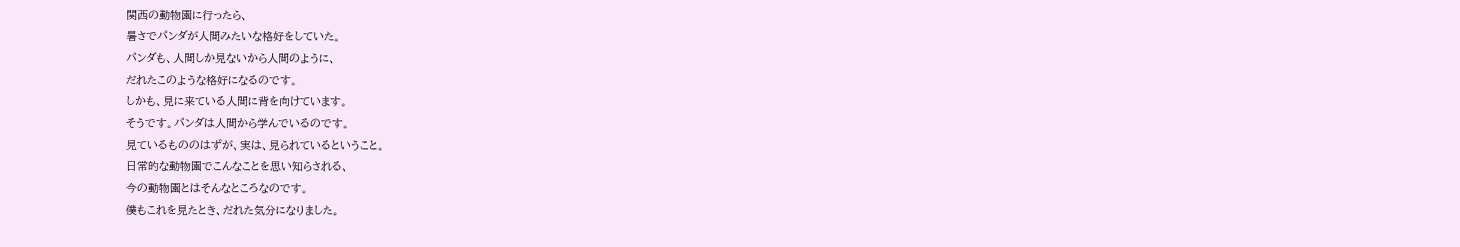関西の動物園に行ったら、
暑さでパンダが人間みたいな格好をしていた。
パンダも、人間しか見ないから人間のように、
だれたこのような格好になるのです。
しかも、見に来ている人間に背を向けています。
そうです。パンダは人間から学んでいるのです。
見ているもののはずが、実は、見られているということ。
日常的な動物園でこんなことを思い知らされる、
今の動物園とはそんなところなのです。
僕もこれを見たとき、だれた気分になりました。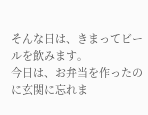そんな日は、きまってビールを飲みます。
今日は、お弁当を作ったのに玄関に忘れま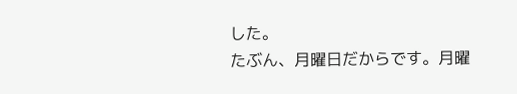した。
たぶん、月曜日だからです。月曜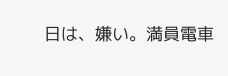日は、嫌い。満員電車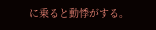に乗ると動悸がする。